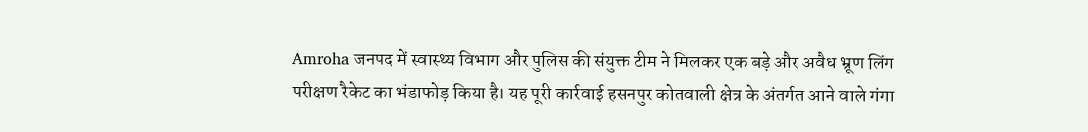Amroha जनपद में स्वास्थ्य विभाग और पुलिस की संयुक्त टीम ने मिलकर एक बड़े और अवैध भ्रूण लिंग परीक्षण रैकेट का भंडाफोड़ किया है। यह पूरी कार्रवाई हसनपुर कोतवाली क्षेत्र के अंतर्गत आने वाले गंगा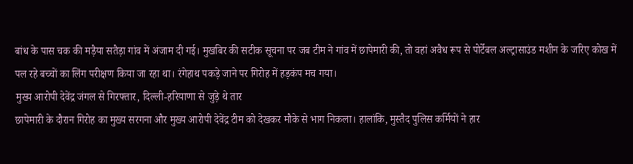बांध के पास चक की मड़ैया सतैड़ा गांव में अंजाम दी गई। मुखबिर की सटीक सूचना पर जब टीम ने गांव में छापेमारी की, तो वहां अवैध रूप से पोर्टेबल अल्ट्रासाउंड मशीन के जरिए कोख में पल रहे बच्चों का लिंग परीक्षण किया जा रहा था। रंगेहाथ पकड़े जाने पर गिरोह में हड़कंप मच गया।
मुख्य आरोपी देवेंद्र जंगल से गिरफ्तार, दिल्ली-हरियाणा से जुड़े थे तार
छापेमारी के दौरान गिरोह का मुख्य सरगना और मुख्य आरोपी देवेंद्र टीम को देखकर मौके से भाग निकला। हालांकि, मुस्तैद पुलिस कर्मियों ने हार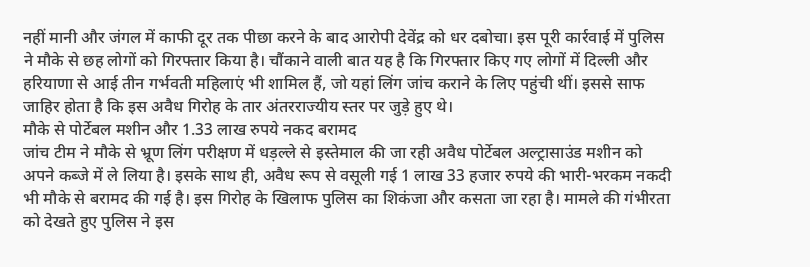नहीं मानी और जंगल में काफी दूर तक पीछा करने के बाद आरोपी देवेंद्र को धर दबोचा। इस पूरी कार्रवाई में पुलिस ने मौके से छह लोगों को गिरफ्तार किया है। चौंकाने वाली बात यह है कि गिरफ्तार किए गए लोगों में दिल्ली और हरियाणा से आई तीन गर्भवती महिलाएं भी शामिल हैं, जो यहां लिंग जांच कराने के लिए पहुंची थीं। इससे साफ जाहिर होता है कि इस अवैध गिरोह के तार अंतरराज्यीय स्तर पर जुड़े हुए थे।
मौके से पोर्टेबल मशीन और 1.33 लाख रुपये नकद बरामद
जांच टीम ने मौके से भ्रूण लिंग परीक्षण में धड़ल्ले से इस्तेमाल की जा रही अवैध पोर्टेबल अल्ट्रासाउंड मशीन को अपने कब्जे में ले लिया है। इसके साथ ही, अवैध रूप से वसूली गई 1 लाख 33 हजार रुपये की भारी-भरकम नकदी भी मौके से बरामद की गई है। इस गिरोह के खिलाफ पुलिस का शिकंजा और कसता जा रहा है। मामले की गंभीरता को देखते हुए पुलिस ने इस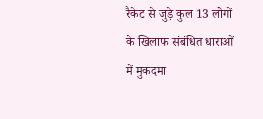रैकेट से जुड़े कुल 13 लोगों के खिलाफ संबंधित धाराओं में मुकदमा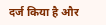दर्ज किया है और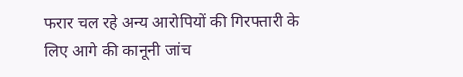फरार चल रहे अन्य आरोपियों की गिरफ्तारी के लिए आगे की कानूनी जांच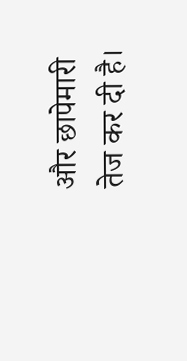और छापेमारी तेज कर दी है।